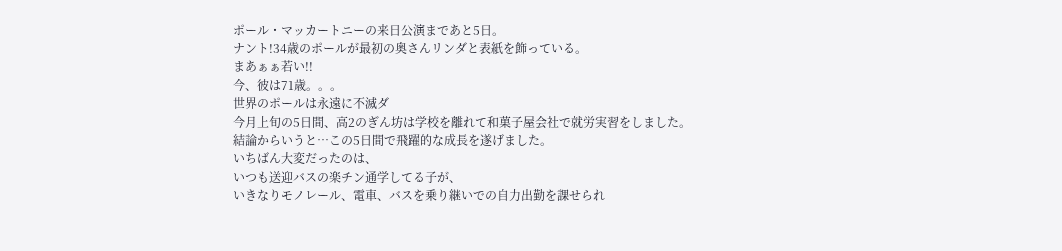ポール・マッカートニーの来日公演まであと5日。
ナント!34歳のポールが最初の奥さんリンダと表紙を飾っている。
まあぁぁ若い!!
今、彼は71歳。。。
世界のポールは永遠に不滅ダ
今月上旬の5日間、高2のぎん坊は学校を離れて和菓子屋会社で就労実習をしました。
結論からいうと…この5日間で飛躍的な成長を遂げました。
いちばん大変だったのは、
いつも送迎バスの楽チン通学してる子が、
いきなりモノレール、電車、バスを乗り継いでの自力出勤を課せられ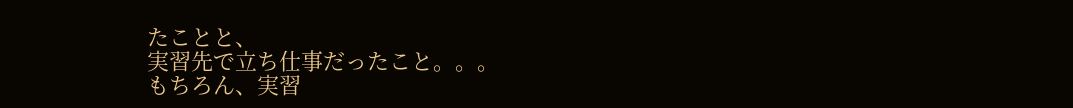たことと、
実習先で立ち仕事だったこと。。。
もちろん、実習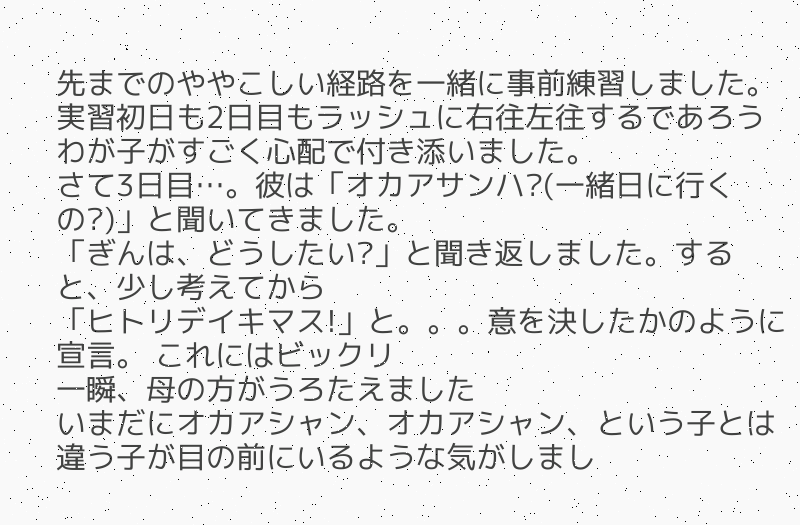先までのややこしい経路を一緒に事前練習しました。
実習初日も2日目もラッシュに右往左往するであろうわが子がすごく心配で付き添いました。
さて3日目…。彼は「オカアサンハ?(一緒日に行くの?)」と聞いてきました。
「ぎんは、どうしたい?」と聞き返しました。すると、少し考えてから
「ヒトリデイキマス!」と。。。意を決したかのように宣言。 これにはビックリ
一瞬、母の方がうろたえました
いまだにオカアシャン、オカアシャン、という子とは違う子が目の前にいるような気がしまし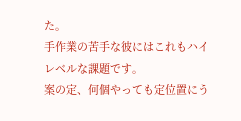た。
手作業の苦手な彼にはこれもハイレベルな課題です。
案の定、何個やっても定位置にう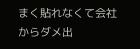まく貼れなくて会社からダメ出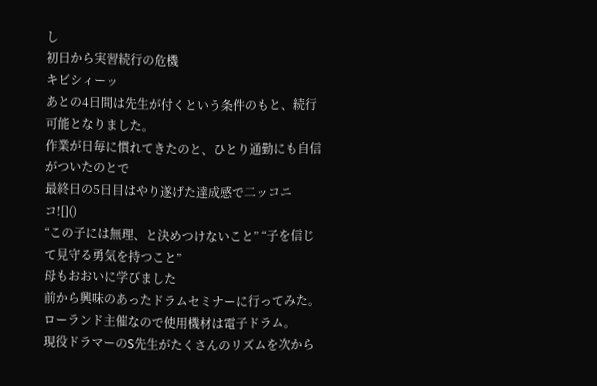し
初日から実習続行の危機
キビシィーッ
あとの4日間は先生が付くという条件のもと、続行可能となりました。
作業が日毎に慣れてきたのと、ひとり通勤にも自信がついたのとで
最終日の5日目はやり遂げた達成感で二ッコニコ![]()
“この子には無理、と決めつけないこと” “子を信じて見守る勇気を持つこと”
母もおおいに学びました
前から興味のあったドラムセミナーに行ってみた。
ローランド主催なので使用機材は電子ドラム。
現役ドラマーのS先生がたくさんのリズムを次から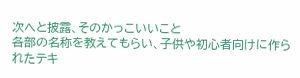次へと披露、そのかっこいいこと
各部の名称を教えてもらい、子供や初心者向けに作られたテキ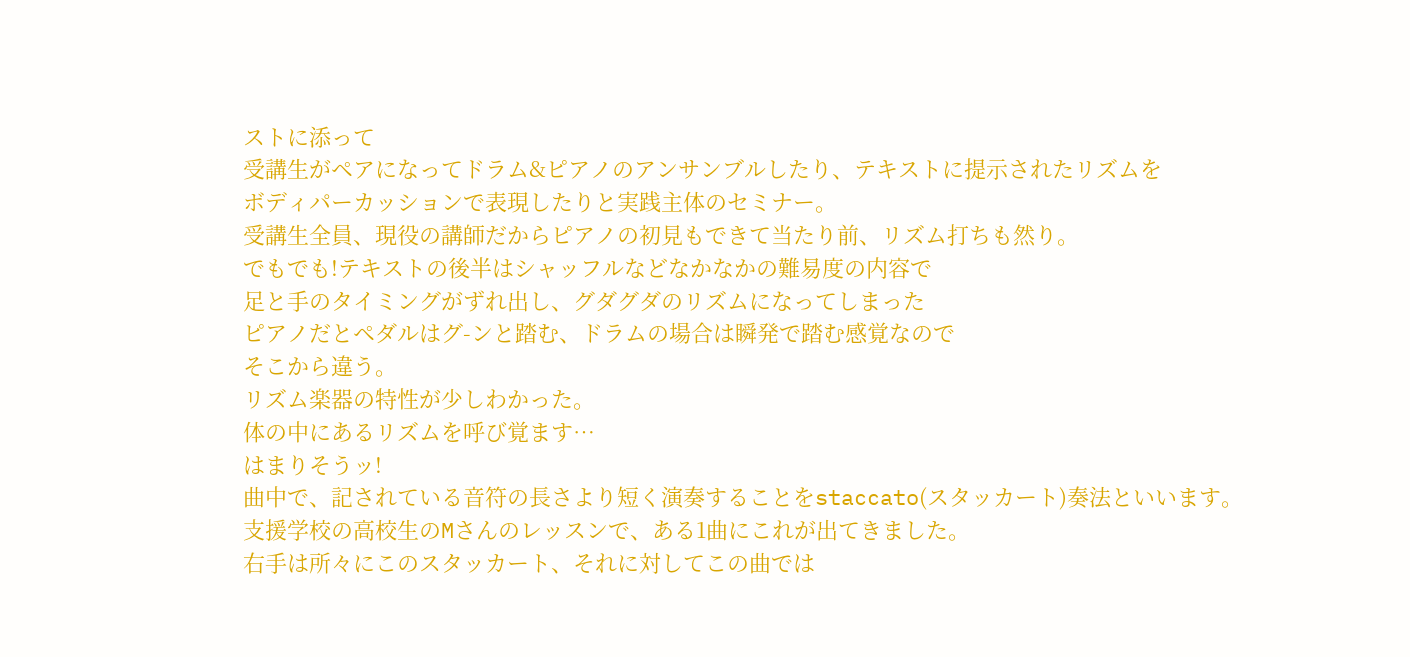ストに添って
受講生がペアになってドラム&ピアノのアンサンブルしたり、テキストに提示されたリズムを
ボディパーカッションで表現したりと実践主体のセミナー。
受講生全員、現役の講師だからピアノの初見もできて当たり前、リズム打ちも然り。
でもでも!テキストの後半はシャッフルなどなかなかの難易度の内容で
足と手のタイミングがずれ出し、グダグダのリズムになってしまった
ピアノだとペダルはグ-ンと踏む、ドラムの場合は瞬発で踏む感覚なので
そこから違う。
リズム楽器の特性が少しわかった。
体の中にあるリズムを呼び覚ます…
はまりそうッ!
曲中で、記されている音符の長さより短く演奏することをstaccato(スタッカート)奏法といいます。
支援学校の高校生のMさんのレッスンで、ある1曲にこれが出てきました。
右手は所々にこのスタッカート、それに対してこの曲では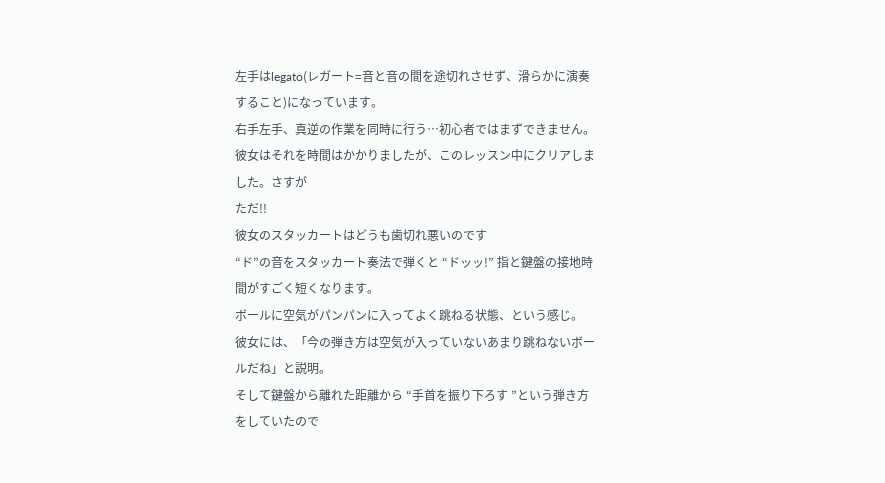左手はlegato(レガート=音と音の間を途切れさせず、滑らかに演奏すること)になっています。
右手左手、真逆の作業を同時に行う…初心者ではまずできません。
彼女はそれを時間はかかりましたが、このレッスン中にクリアしました。さすが
ただ!!
彼女のスタッカートはどうも歯切れ悪いのです
“ド”の音をスタッカート奏法で弾くと “ドッッ!” 指と鍵盤の接地時間がすごく短くなります。
ボールに空気がパンパンに入ってよく跳ねる状態、という感じ。
彼女には、「今の弾き方は空気が入っていないあまり跳ねないボールだね」と説明。
そして鍵盤から離れた距離から “手首を振り下ろす ”という弾き方をしていたので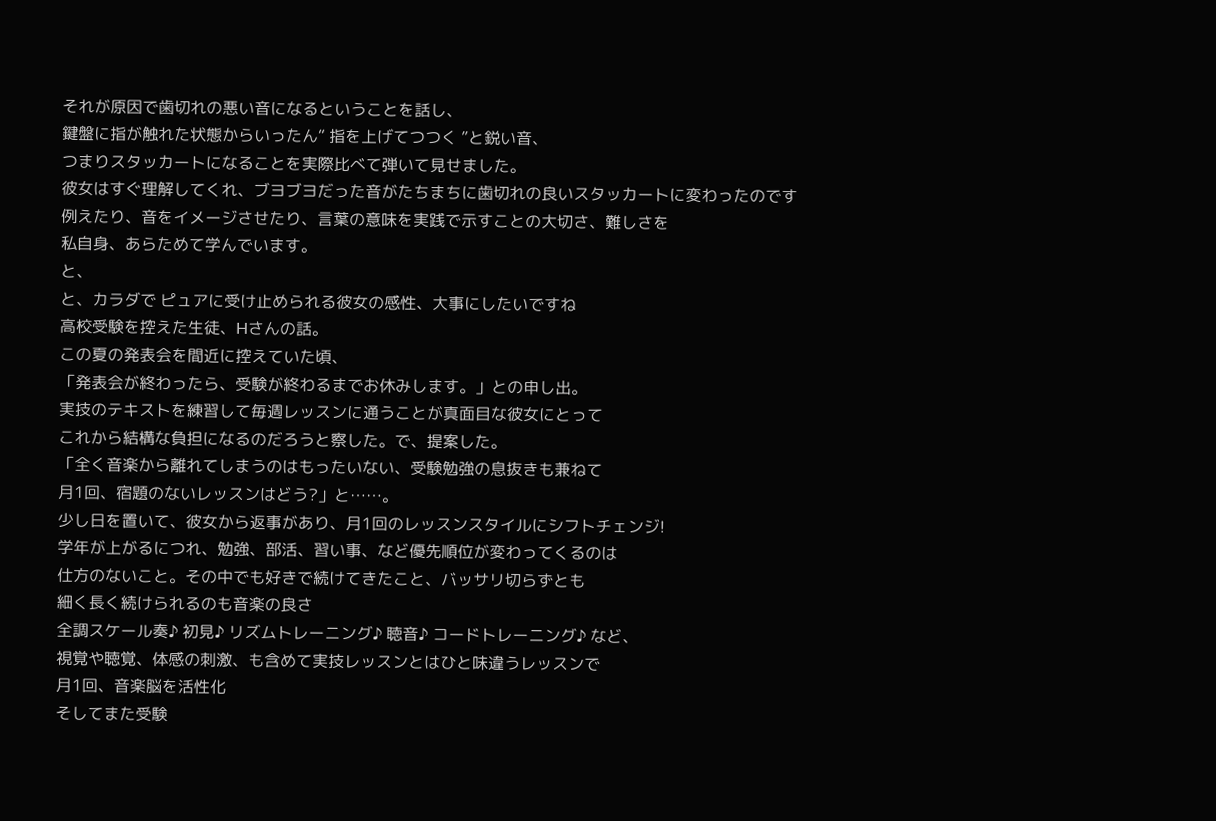それが原因で歯切れの悪い音になるということを話し、
鍵盤に指が触れた状態からいったん“ 指を上げてつつく ”と鋭い音、
つまりスタッカートになることを実際比べて弾いて見せました。
彼女はすぐ理解してくれ、ブヨブヨだった音がたちまちに歯切れの良いスタッカートに変わったのです
例えたり、音をイメージさせたり、言葉の意味を実践で示すことの大切さ、難しさを
私自身、あらためて学んでいます。
と、
と、カラダで ピュアに受け止められる彼女の感性、大事にしたいですね
高校受験を控えた生徒、Hさんの話。
この夏の発表会を間近に控えていた頃、
「発表会が終わったら、受験が終わるまでお休みします。」との申し出。
実技のテキストを練習して毎週レッスンに通うことが真面目な彼女にとって
これから結構な負担になるのだろうと察した。で、提案した。
「全く音楽から離れてしまうのはもったいない、受験勉強の息抜きも兼ねて
月1回、宿題のないレッスンはどう?」と……。
少し日を置いて、彼女から返事があり、月1回のレッスンスタイルにシフトチェンジ!
学年が上がるにつれ、勉強、部活、習い事、など優先順位が変わってくるのは
仕方のないこと。その中でも好きで続けてきたこと、バッサリ切らずとも
細く長く続けられるのも音楽の良さ
全調スケール奏♪ 初見♪ リズムトレーニング♪ 聴音♪ コードトレーニング♪ など、
視覚や聴覚、体感の刺激、も含めて実技レッスンとはひと味違うレッスンで
月1回、音楽脳を活性化
そしてまた受験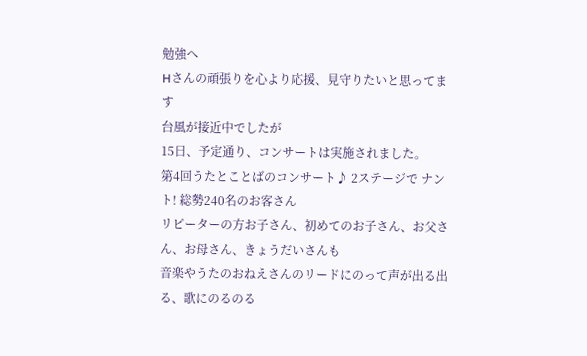勉強へ
Hさんの頑張りを心より応援、見守りたいと思ってます
台風が接近中でしたが
15日、予定通り、コンサートは実施されました。
第4回うたとことばのコンサート♪ 2ステージで ナント! 総勢240名のお客さん
リピーターの方お子さん、初めてのお子さん、お父さん、お母さん、きょうだいさんも
音楽やうたのおねえさんのリードにのって声が出る出る、歌にのるのる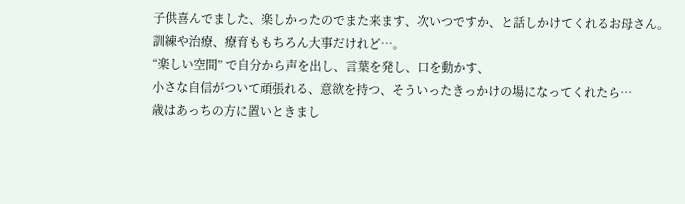子供喜んでました、楽しかったのでまた来ます、次いつですか、と話しかけてくれるお母さん。
訓練や治療、療育ももちろん大事だけれど…。
“楽しい空間” で自分から声を出し、言葉を発し、口を動かす、
小さな自信がついて頑張れる、意欲を持つ、そういったきっかけの場になってくれたら…
歳はあっちの方に置いときまし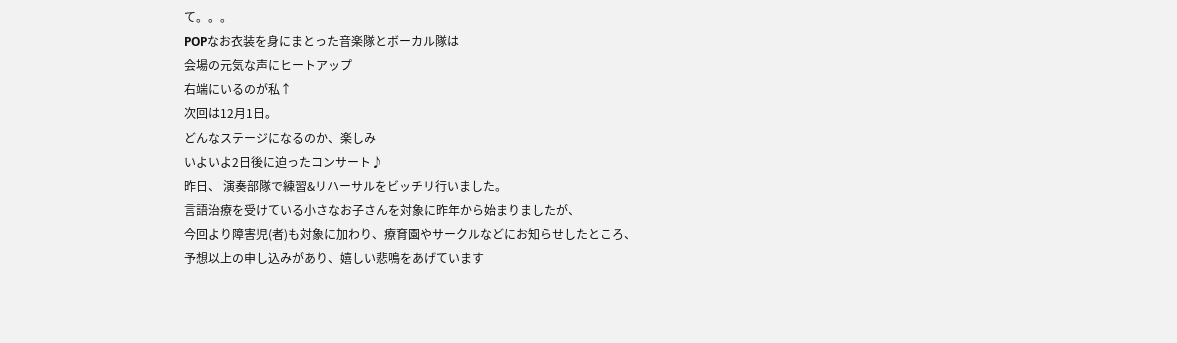て。。。
POPなお衣装を身にまとった音楽隊とボーカル隊は
会場の元気な声にヒートアップ
右端にいるのが私↑
次回は12月1日。
どんなステージになるのか、楽しみ
いよいよ2日後に迫ったコンサート♪
昨日、 演奏部隊で練習&リハーサルをビッチリ行いました。
言語治療を受けている小さなお子さんを対象に昨年から始まりましたが、
今回より障害児(者)も対象に加わり、療育園やサークルなどにお知らせしたところ、
予想以上の申し込みがあり、嬉しい悲鳴をあげています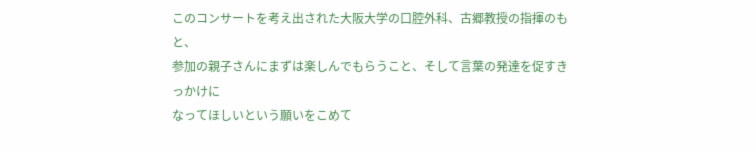このコンサートを考え出された大阪大学の口腔外科、古郷教授の指揮のもと、
参加の親子さんにまずは楽しんでもらうこと、そして言葉の発達を促すきっかけに
なってほしいという願いをこめて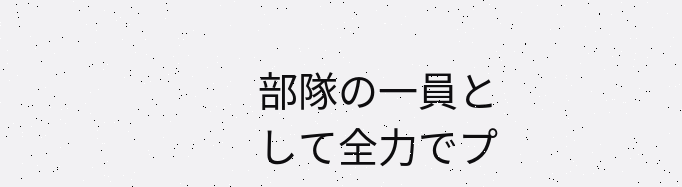部隊の一員として全力でプ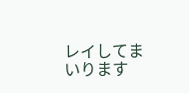レイしてまいります